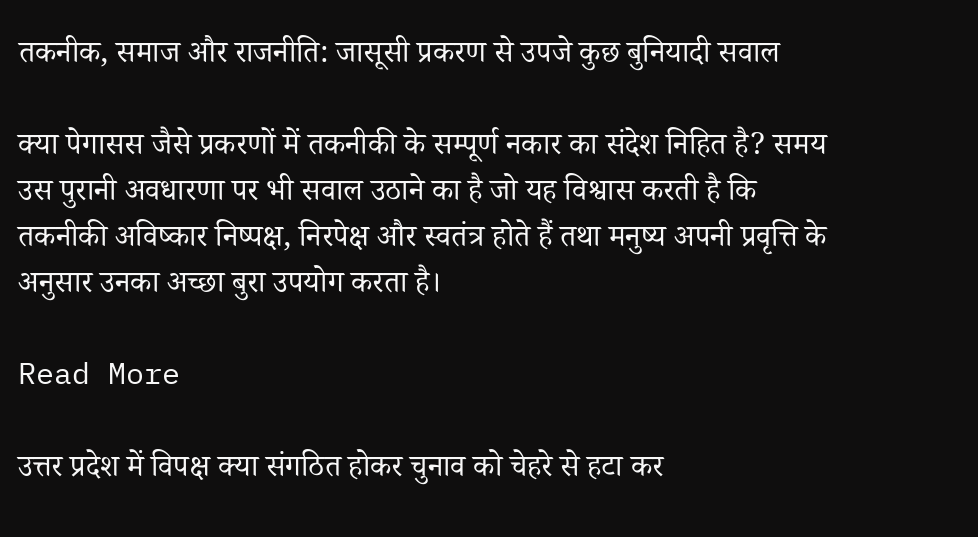तकनीक, समाज और राजनीति: जासूसी प्रकरण से उपजे कुछ बुनियादी सवाल

क्या पेगासस जैसे प्रकरणों में तकनीकी के सम्पूर्ण नकार का संदेश निहित है? समय उस पुरानी अवधारणा पर भी सवाल उठाने का है जो यह विश्वास करती है कि तकनीकी अविष्कार निष्पक्ष, निरपेक्ष और स्वतंत्र होते हैं तथा मनुष्य अपनी प्रवृत्ति के अनुसार उनका अच्छा बुरा उपयोग करता है।

Read More

उत्तर प्रदेश में विपक्ष क्या संगठित होकर चुनाव को चेहरे से हटा कर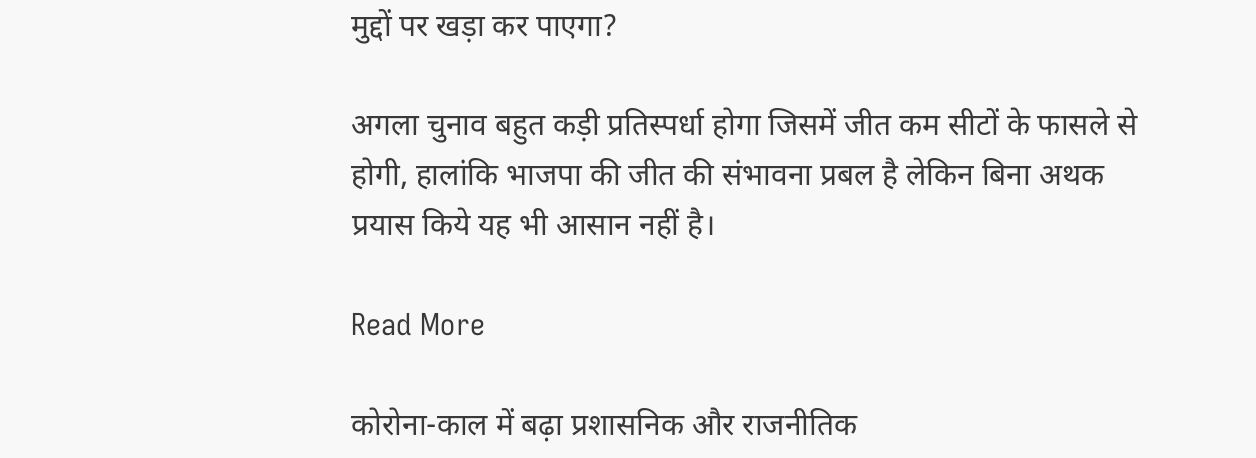मुद्दों पर खड़ा कर पाएगा?

अगला चुनाव बहुत कड़ी प्रतिस्पर्धा होगा जिसमें जीत कम सीटों के फासले से होगी, हालांकि भाजपा की जीत की संभावना प्रबल है लेकिन बिना अथक प्रयास किये यह भी आसान नहीं है।

Read More

कोरोना-काल में बढ़ा प्रशासनिक और राजनीतिक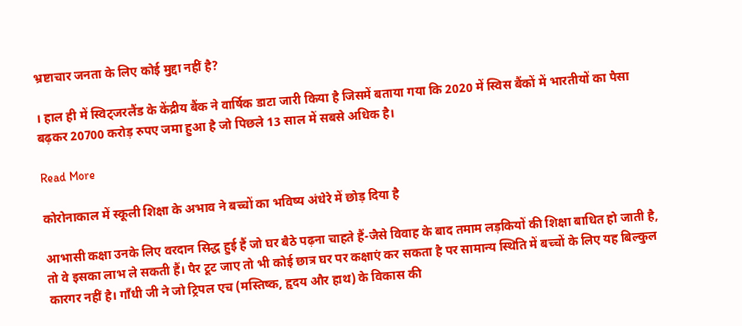भ्रष्टाचार जनता के लिए कोई मुद्दा नहीं है?

। हाल ही में स्विट्जरलैंड के केंद्रीय बैंक ने वार्षिक डाटा जारी किया है जिसमें बताया गया कि 2020 में स्विस बैंकों में भारतीयों का पैसा बढ़कर 20700 करोड़ रुपए जमा हुआ है जो पिछले 13 साल में सबसे अधिक है।

Read More

कोरोनाकाल में स्कूली शिक्षा के अभाव ने बच्चों का भविष्य अंधेरे में छोड़ दिया है

आभासी कक्षा उनके लिए वरदान सिद्ध हुई हैं जो घर बैठे पढ़ना चाहते हैं-जैसे विवाह के बाद तमाम लड़कियों की शिक्षा बाधित हो जाती है, तो वे इसका लाभ ले सकती हैं। पैर टूट जाए तो भी कोई छात्र घर पर कक्षाएं कर सकता है पर सामान्‍य स्थिति में बच्चों के लिए यह बिल्कुल कारगर नहीं है। गाँधी जी ने जो ट्रिपल एच (मस्तिष्क, हृदय और हाथ) के विकास की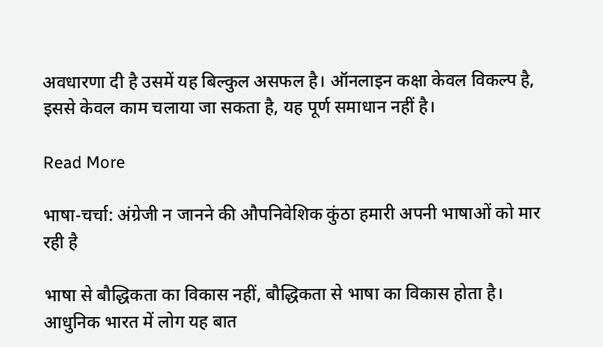अवधारणा दी है उसमें यह बिल्कुल असफल है। ऑनलाइन कक्षा केवल विकल्प है, इससे केवल काम चलाया जा सकता है, यह पूर्ण समाधान नहीं है।

Read More

भाषा-चर्चा: अंग्रेजी न जानने की औपनिवेशिक कुंठा हमारी अपनी भाषाओं को मार रही है

भाषा से बौद्धिकता का विकास नहीं, बौद्धिकता से भाषा का विकास होता है। आधुनिक भारत में लोग यह बात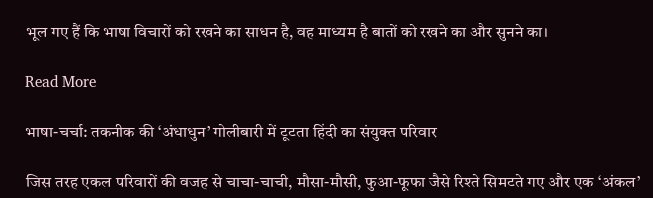भूल गए हैं कि भाषा विचारों को रखने का साधन है, वह माध्यम है बातों को रखने का और सुनने का।

Read More

भाषा-चर्चा: तकनीक की ‘अंधाधुन’ गोलीबारी में टूटता हिंदी का संयुक्त परिवार

जिस तरह एकल परिवारों की वजह से चाचा-चाची, मौसा-मौसी, फुआ-फूफा जैसे रिश्ते सिमटते गए और एक ‘अंकल’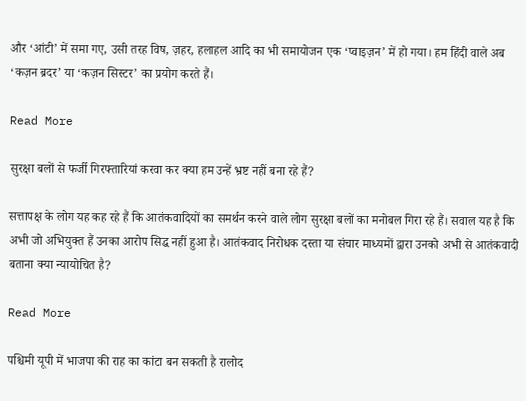और ‘आंटी’ में समा गए, उसी तरह विष, ज़हर, हलाहल आदि का भी समायोजन एक ‘प्वाइज़न’ में हो गया। हम हिंदी वाले अब ‘कज़न ब्रदर’ या ‘कज़न सिस्टर’ का प्रयोग करते हैं।

Read More

सुरक्षा बलों से फर्जी गिरफ्तारियां करवा कर क्या हम उन्हें भ्रष्ट नहीं बना रहे हैं?

सत्तापक्ष के लोग यह कह रहे हैं कि आतंकवादियों का समर्थन करने वाले लोग सुरक्षा बलों का मनोबल गिरा रहे हैं। सवाल यह है कि अभी जो अभियुक्त हैं उनका आरोप सिद्ध नहीं हुआ है। आतंकवाद निरोधक दस्ता या संचार माध्यमों द्वारा उनको अभी से आतंकवादी बताना क्या न्यायोचित है?

Read More

पश्चिमी यूपी में भाजपा की राह का कांटा बन सकती है रालोद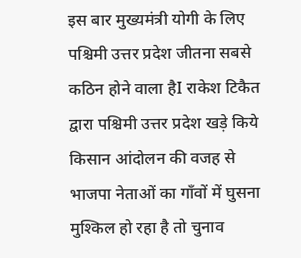इस बार मुख्यमंत्री योगी के लिए पश्चिमी उत्तर प्रदेश जीतना सबसे कठिन होने वाला हैI राकेश टिकैत द्वारा पश्चिमी उत्तर प्रदेश खड़े किये किसान आंदोलन की वजह से भाजपा नेताओं का गाँवों में घुसना मुश्किल हो रहा है तो चुनाव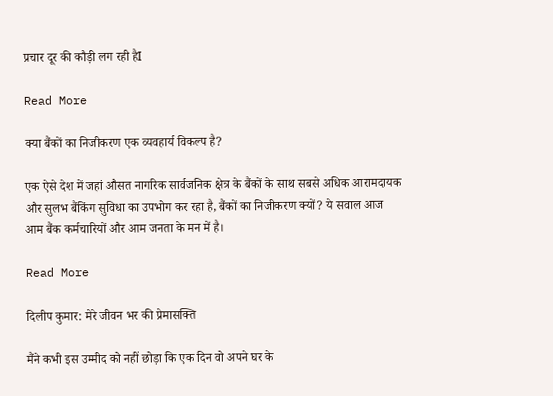प्रचार दूर की कौड़ी लग रही हैI

Read More

क्या बैंकों का निजीकरण एक व्यवहार्य विकल्प है?

एक ऐसे देश में जहां औसत नागरिक सार्वजनिक क्षेत्र के बैंकों के साथ सबसे अधिक आरामदायक और सुलभ बैंकिंग सुविधा का उपभोग कर रहा है, बैंकों का निजीकरण क्यों? ये सवाल आज आम बैंक कर्मचारियों और आम जनता के मन में है।

Read More

दिलीप कुमार: मेरे जीवन भर की प्रेमासक्ति

मैंने कभी इस उम्मीद को नहीं छोड़ा कि एक दिन वो अपने घर के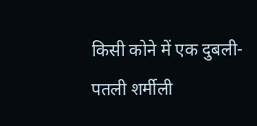किसी कोने में एक दुबली-पतली शर्मीली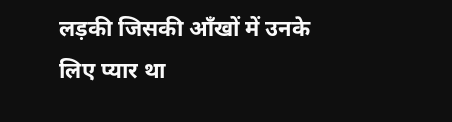लड़की जिसकी आँखों में उनके लिए प्यार था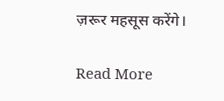ज़रूर महसूस करेंगे।

Read More